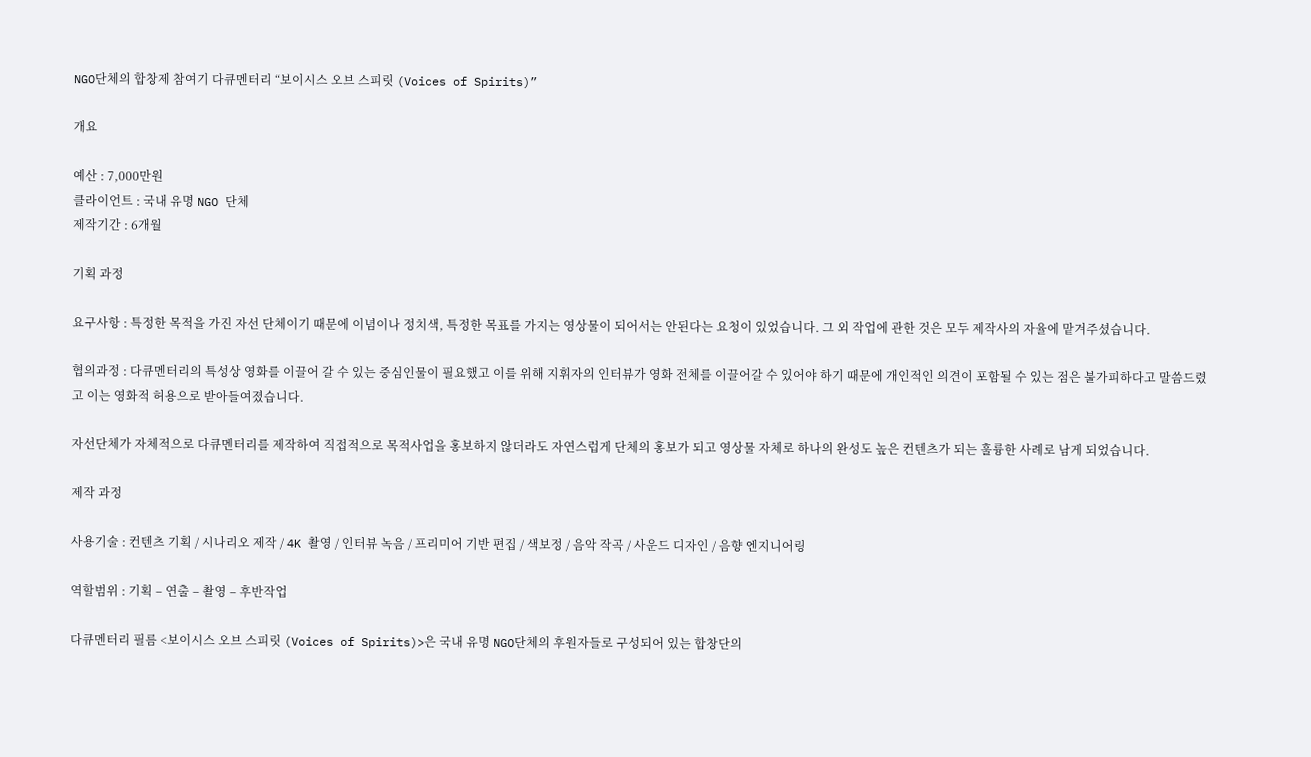NGO단체의 합창제 참여기 다큐멘터리 “보이시스 오브 스피릿 (Voices of Spirits)”

개요

예산 : 7,000만원
클라이언트 : 국내 유명 NGO 단체
제작기간 : 6개월

기획 과정

요구사항 : 특정한 목적을 가진 자선 단체이기 때문에 이념이나 정치색, 특정한 목표를 가지는 영상물이 되어서는 안된다는 요청이 있었습니다. 그 외 작업에 관한 것은 모두 제작사의 자율에 맡겨주셨습니다.

협의과정 : 다큐멘터리의 특성상 영화를 이끌어 갈 수 있는 중심인물이 필요했고 이를 위해 지휘자의 인터뷰가 영화 전체를 이끌어갈 수 있어야 하기 때문에 개인적인 의견이 포함될 수 있는 점은 불가피하다고 말씀드렸고 이는 영화적 허용으로 받아들여졌습니다.

자선단체가 자체적으로 다큐멘터리를 제작하여 직접적으로 목적사업을 홍보하지 않더라도 자연스럽게 단체의 홍보가 되고 영상물 자체로 하나의 완성도 높은 컨텐츠가 되는 훌륭한 사례로 남게 되었습니다.

제작 과정

사용기술 : 컨텐츠 기획 / 시나리오 제작 / 4K 촬영 / 인터뷰 녹음 / 프리미어 기반 편집 / 색보정 / 음악 작곡 / 사운드 디자인 / 음향 엔지니어링

역할범위 : 기획 – 연출 – 촬영 – 후반작업

다큐멘터리 필름 <보이시스 오브 스피릿 (Voices of Spirits)>은 국내 유명 NGO단체의 후원자들로 구성되어 있는 합창단의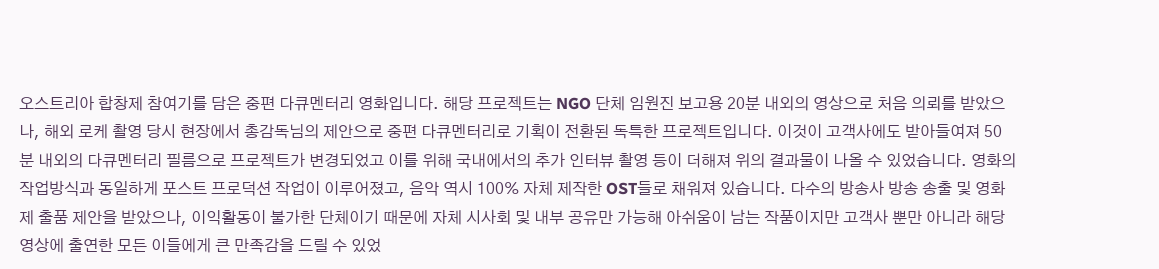오스트리아 합창제 참여기를 담은 중편 다큐멘터리 영화입니다. 해당 프로젝트는 NGO 단체 임원진 보고용 20분 내외의 영상으로 처음 의뢰를 받았으나, 해외 로케 촬영 당시 현장에서 총감독님의 제안으로 중편 다큐멘터리로 기획이 전환된 독특한 프로젝트입니다. 이것이 고객사에도 받아들여져 50분 내외의 다큐멘터리 필름으로 프로젝트가 변경되었고 이를 위해 국내에서의 추가 인터뷰 촬영 등이 더해져 위의 결과물이 나올 수 있었습니다. 영화의 작업방식과 동일하게 포스트 프로덕션 작업이 이루어졌고, 음악 역시 100% 자체 제작한 OST들로 채워져 있습니다. 다수의 방송사 방송 송출 및 영화제 출품 제안을 받았으나, 이익활동이 불가한 단체이기 때문에 자체 시사회 및 내부 공유만 가능해 아쉬움이 남는 작품이지만 고객사 뿐만 아니라 해당 영상에 출연한 모든 이들에게 큰 만족감을 드릴 수 있었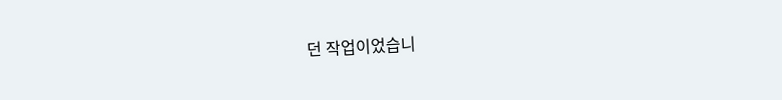던 작업이었습니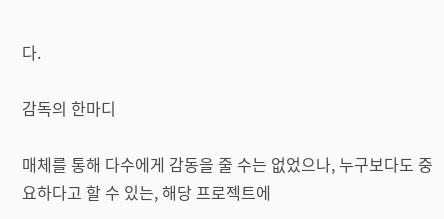다.

감독의 한마디

매체를 통해 다수에게 감동을 줄 수는 없었으나, 누구보다도 중요하다고 할 수 있는, 해당 프로젝트에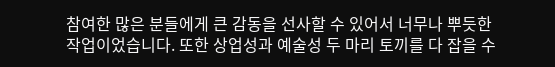참여한 많은 분들에게 큰 감동을 선사할 수 있어서 너무나 뿌듯한 작업이었습니다. 또한 상업성과 예술성 두 마리 토끼를 다 잡을 수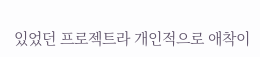있었던 프로젝트라 개인적으로 애착이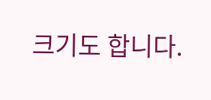크기도 합니다.